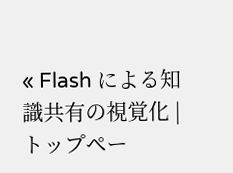« Flash による知識共有の視覚化 | トップペー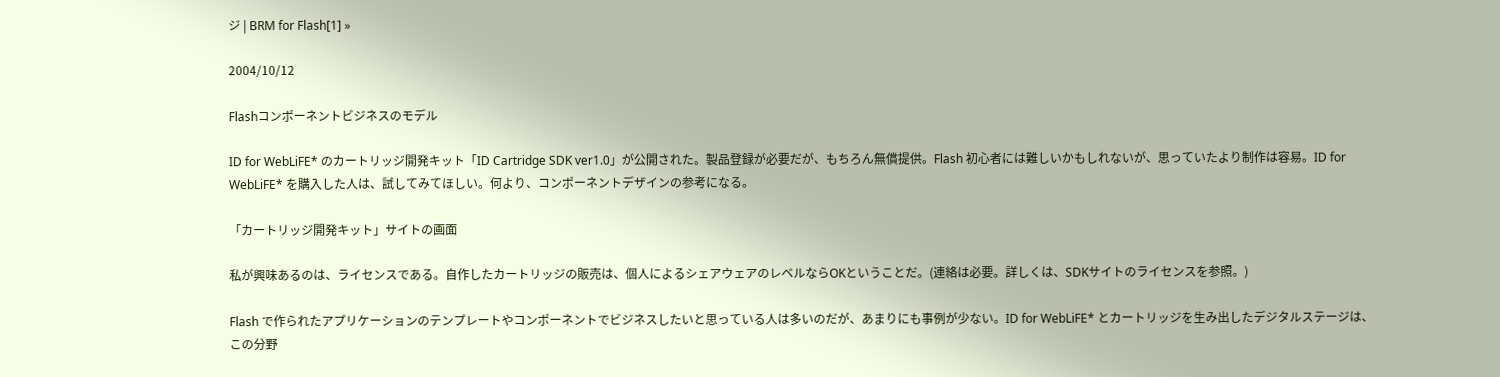ジ | BRM for Flash[1] »

2004/10/12

Flashコンポーネントビジネスのモデル

ID for WebLiFE* のカートリッジ開発キット「ID Cartridge SDK ver1.0」が公開された。製品登録が必要だが、もちろん無償提供。Flash 初心者には難しいかもしれないが、思っていたより制作は容易。ID for WebLiFE* を購入した人は、試してみてほしい。何より、コンポーネントデザインの参考になる。

「カートリッジ開発キット」サイトの画面

私が興味あるのは、ライセンスである。自作したカートリッジの販売は、個人によるシェアウェアのレベルならOKということだ。(連絡は必要。詳しくは、SDKサイトのライセンスを参照。)

Flash で作られたアプリケーションのテンプレートやコンポーネントでビジネスしたいと思っている人は多いのだが、あまりにも事例が少ない。ID for WebLiFE* とカートリッジを生み出したデジタルステージは、この分野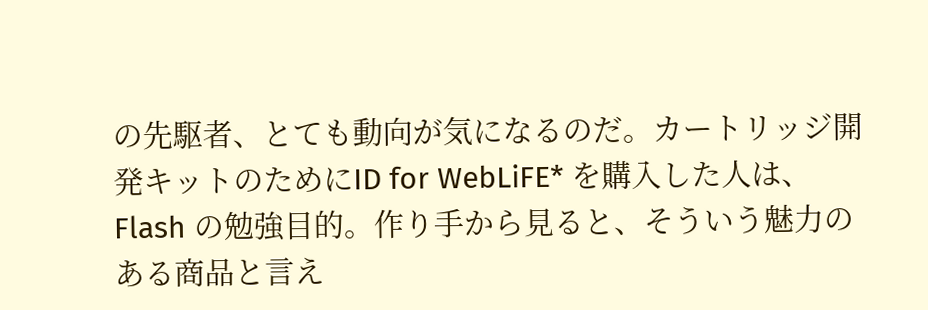の先駆者、とても動向が気になるのだ。カートリッジ開発キットのためにID for WebLiFE* を購入した人は、Flash の勉強目的。作り手から見ると、そういう魅力のある商品と言え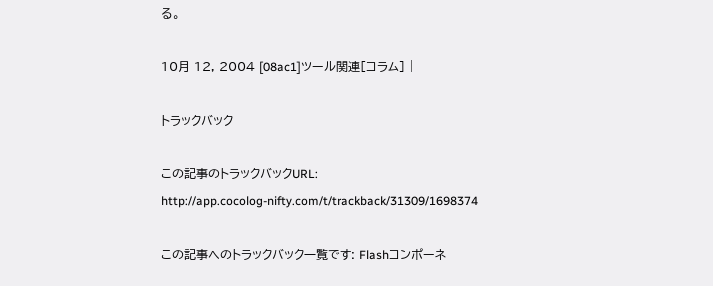る。

10月 12, 2004 [08ac1]ツール関連[コラム] |

トラックバック

この記事のトラックバックURL:
http://app.cocolog-nifty.com/t/trackback/31309/1698374

この記事へのトラックバック一覧です: Flashコンポーネ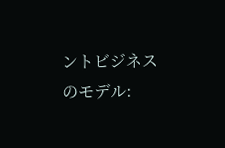ントビジネスのモデル: